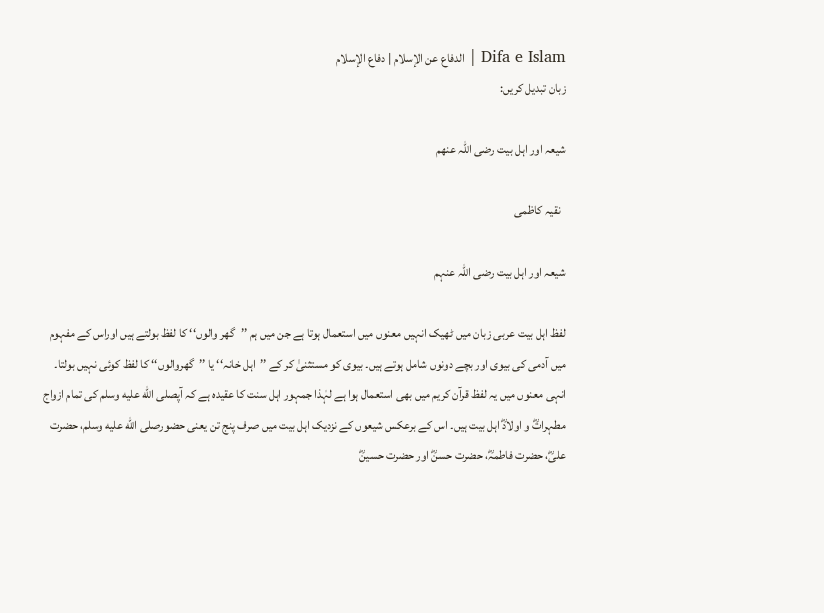Difa e Islam | الدفاع عن الإسلام | دفاع الإسلام
زبان تبدیل کریں:

شیعہ اور اہل بیت رضی اللہ عنهم

  نقیہ کاظمی

شیعہ اور اہل بیت رضی اللہ عنہم

لفظ اہل بیت عربی زبان میں ٹھیک انہیں معنوں میں استعمال ہوتا ہے جن میں ہم ’’گھر والوں‘‘ کا لفظ بولتے ہیں اوراس کے مفہوم میں آدمی کی بیوی اور بچے دونوں شامل ہوتے ہیں۔ بیوی کو مستثنیٰ کر کے ’’اہل خانہ‘‘ یا ’’گھروالوں‘‘ کا لفظ کوئی نہیں بولتا۔ انہی معنوں میں یہ لفظ قرآن کریم میں بھی استعمال ہوا ہے لہٰذا جمہور اہل سنت کا عقیدہ ہے کہ آپصلى الله عليه وسلم کی تمام ازواج مطہراتؓ و اولادؓ اہل بیت ہیں۔ اس کے برعکس شیعوں کے نزدیک اہل بیت میں صرف پنج تن یعنی حضورصلى الله عليه وسلم، حضرت علیؓ، حضرت فاطمہؓ، حضرت حسنؓ اور حضرت حسینؓ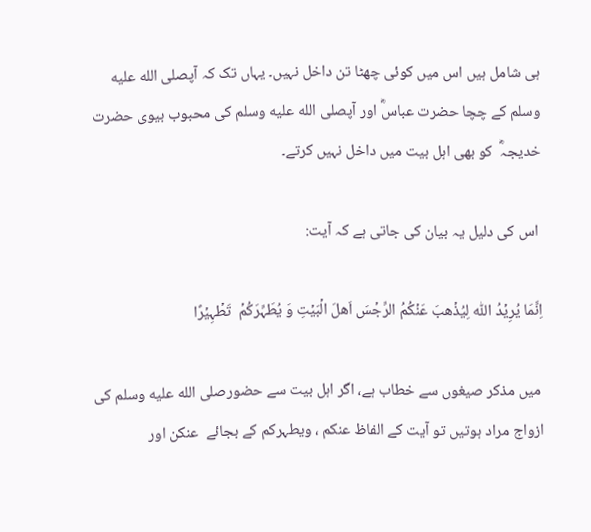ہی شامل ہیں اس میں کوئی چھٹا تن داخل نہیں۔ یہاں تک کہ آپصلى الله عليه وسلم کے چچا حضرت عباسؓ اور آپصلى الله عليه وسلم کی محبوب بیوی حضرت خدیجہؓ  کو بھی اہل بیت میں داخل نہیں کرتے۔

 اس کی دلیل یہ بیان کی جاتی ہے کہ آیت:

اِنَّمَا یُرِیۡدُ اللّٰه لِیُذۡھبَ عَنۡکُمُ الرِّجۡسَ اَھلَ الۡبَیۡتِ وَ یُطَہِّرَکُمۡ  تَطۡہِیۡرًا

 میں مذکر صیغوں سے خطاب ہے، اگر اہل بیت سے حضورصلى الله عليه وسلم کی ازواج مراد ہوتیں تو آیت کے الفاظ عنکم ، ویطہرکم کے بجائے  عنکن اور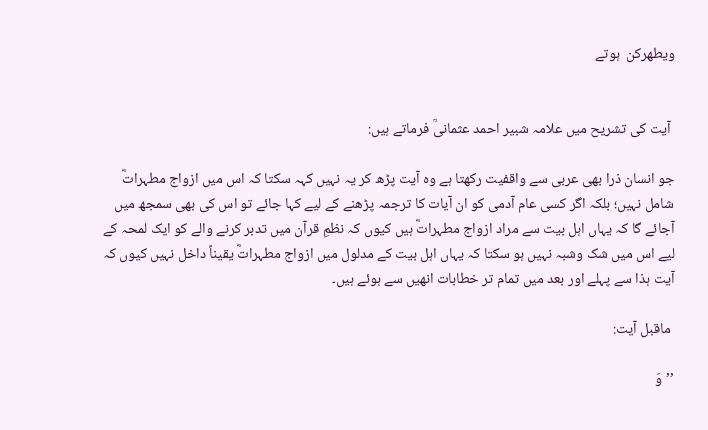ویطهرکن  ہوتے


 آیت کی تشریح میں علامہ شبیر احمد عثمانیؒ فرماتے ہیں:

جو انسان ذرا بھی عربی سے واقفیت رکھتا ہے وہ آیت پڑھ کر یہ نہیں کہہ سکتا کہ اس میں ازواج مطہراتؓ شامل نہیں؛ بلکہ اگر کسی عام آدمی کو ان آیات کا ترجمہ پڑھنے کے لیے کہا جائے تو اس کی بھی سمجھ میں آجائے گا کہ یہاں اہل بیت سے مراد ازواج مطہراتؓ ہیں کیوں کہ نظمِ قرآن میں تدبر کرنے والے کو ایک لمحہ کے لیے اس میں شک وشبہ نہیں ہو سکتا کہ یہاں اہل بیت کے مدلول میں ازواج مطہراتؓ یقیناً داخل نہیں کیوں کہ آیت ہذا سے پہلے اور بعد میں تمام تر خطابات انھیں سے ہوئے ہیں۔

 ماقبل آیت:

’’وَ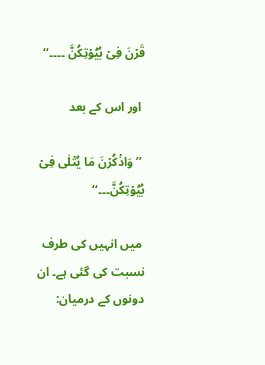قَرۡنَ فِیۡ بُیُوۡتِکُنَّ ۔۔۔۔‘‘

 اور اس کے بعد

 ’’وَاذۡکُرۡنَ مَا یُتۡلٰی فِیۡ  بُیُوۡتِکُنَّ۔۔۔‘‘

 میں انہیں کی طرف نسبت کی گئی ہے۔ ان دونوں کے درمیان: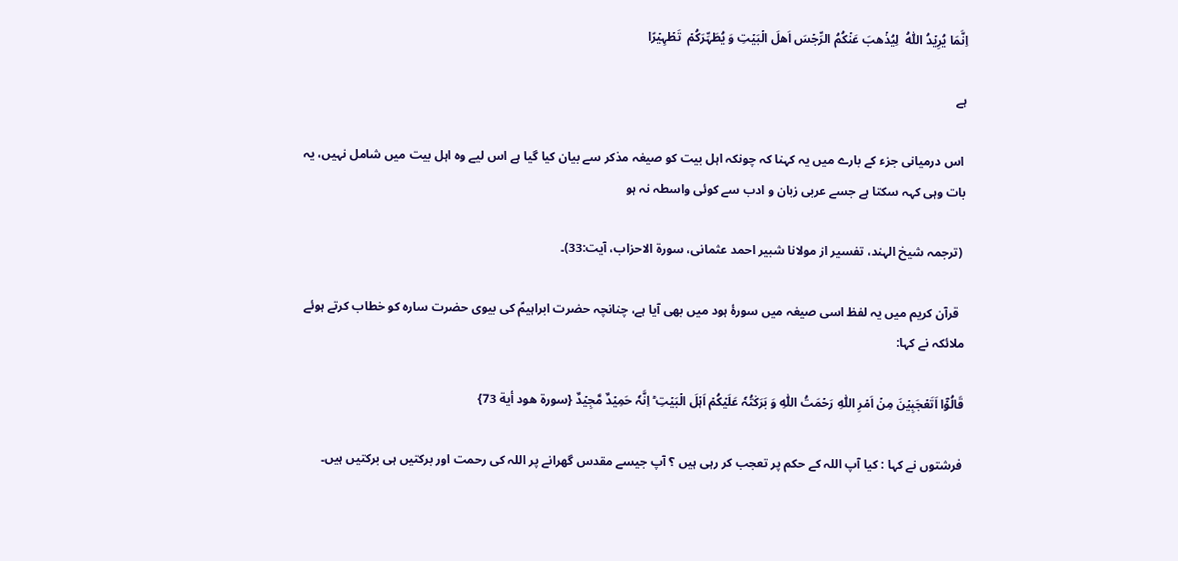اِنَّمَا یُرِیۡدُ اللّٰہُ  لِیُذۡھبَ عَنۡکُمُ الرِّجۡسَ اَھلَ الۡبَیۡتِ وَ یُطَہِّرَکُمۡ  تَطۡہِیۡرًا

ہے

 اس درمیانی جزء کے بارے میں یہ کہنا کہ چونکہ اہل بیت کو صیغہ مذکر سے بیان کیا گیا ہے اس لیے وہ اہل بیت میں شامل نہیں، یہ بات وہی کہہ سکتا ہے جسے عربی زبان و ادب سے کوئی واسطہ نہ ہو

 (ترجمہ شیخ الہند، تفسیر از مولانا شبیر احمد عثمانی، سورۃ الاحزاب، آیت:33)۔

  قرآن کریم میں یہ لفظ اسی صیغہ میں سورۂ ہود میں بھی آیا ہے، چنانچہ حضرت ابراہیمؑ کی بیوی حضرت سارہ کو خطاب کرتے ہوئے ملائکہ نے کہا:

قَالُوۡۤا اَتَعۡجَبِیۡنَ مِنۡ اَمۡرِ اللّٰہِ رَحۡمَتُ اللّٰہِ وَ بَرَکٰتُہٗ عَلَیۡکُمۡ اَہۡلَ الۡبَیۡتِ ؕ اِنَّہٗ حَمِیۡدٌ مَّجِیۡدٌ {سورة هود أية 73}

فرشتوں نے کہا : کیا آپ اللہ کے حکم پر تعجب کر رہی ہیں ؟ آپ جیسے مقدس گھرانے پر اللہ کی رحمت اور برکتیں ہی برکتیں ہیں۔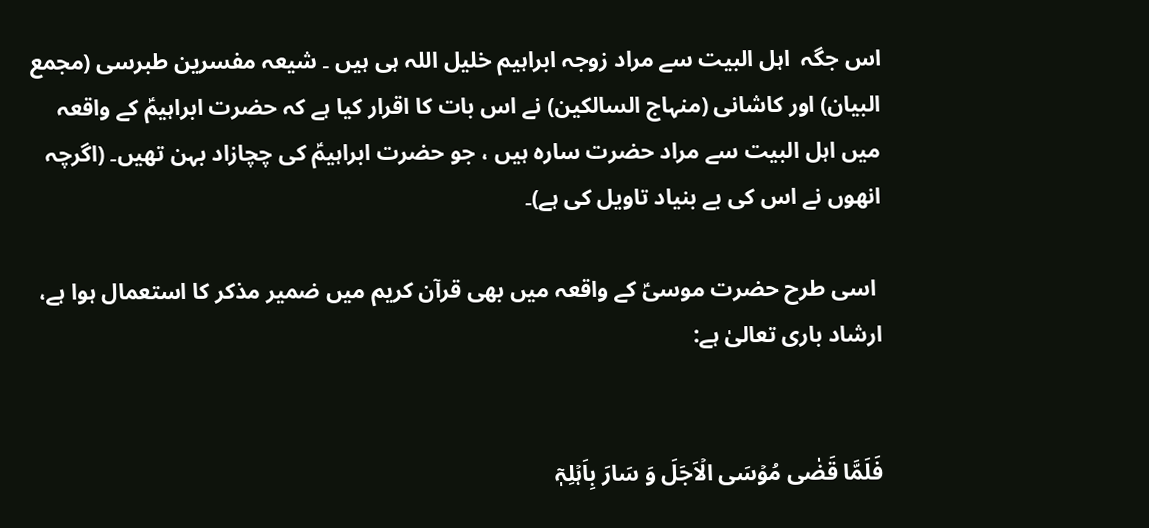اس جگہ  اہل البیت سے مراد زوجہ ابراہیم خلیل اللہ ہی ہیں ۔ شیعہ مفسرین طبرسی (مجمع البیان) اور کاشانی (منہاج السالکین) نے اس بات کا اقرار کیا ہے کہ حضرت ابراہیمؑ کے واقعہ میں اہل البیت سے مراد حضرت سارہ ہیں ، جو حضرت ابراہیمؑ کی چچازاد بہن تھیں۔ (اگرچہ انھوں نے اس کی بے بنیاد تاویل کی ہے)۔

 اسی طرح حضرت موسیؑ کے واقعہ میں بھی قرآن کریم میں ضمیر مذکر کا استعمال ہوا ہے، ارشاد باری تعالیٰ ہے:


فَلَمَّا قَضٰی مُوۡسَی الۡاَجَلَ وَ سَارَ بِاَہۡلِہٖۤ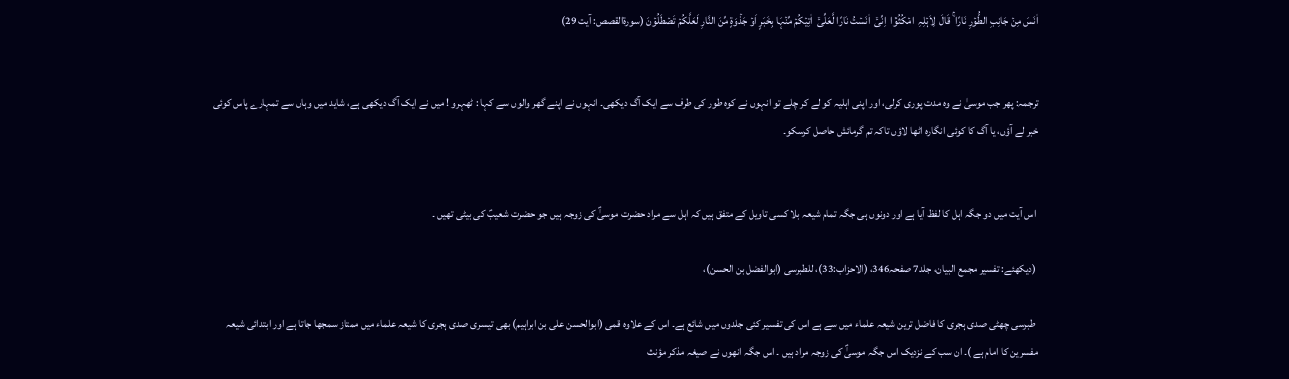اٰنَسَ مِنۡ جَانِبِ الطُّوۡرِ نَارًا ۚ قَالَ  لِاَہۡلِہِ  امۡکُثُوۡۤا  اِنِّیۡۤ  اٰنَسۡتُ نَارًا لَّعَلِّیۡۤ  اٰتِیۡکُمۡ مِّنۡہَا بِخَبَرٍ اَوۡ جَذۡوَۃٍ مِّنَ النَّارِ لَعَلَّکُمۡ تَصۡطَلُوۡنَ (سورۃالقصص: آیت 29)


ترجمہ: پھر جب موسیٰ نے وہ مدت پوری کرلی، اور اپنی اہلیہ کو لے کر چلے تو انہوں نے کوہ طور کی طرف سے ایک آگ دیکھی۔ انہوں نے اپنے گھر والوں سے کہا : ٹھہرو ! میں نے ایک آگ دیکھی ہے، شاید میں وہاں سے تمہارے پاس کوئی خبر لے آؤں، یا آگ کا کوئی انگارہ اٹھا لاؤں تاکہ تم گرمائش حاصل کرسکو۔


 اس آیت میں دو جگہ اہل کا لفظ آیا ہے اور دونوں ہی جگہ تمام شیعہ بلا کسی تاویل کے متفق ہیں کہ اہل سے مراد حضرت موسیٰؑ کی زوجہ ہیں جو حضرت شعیبؑ کی بیٹی تھیں ۔

 (دیکھئے: تفسیر مجمع البیان، جلد7 صفحہ346، (الاحزاب:33)، للطبرسی (ابوالفضل بن الحسن)،

 طبرسی چھٹی صدی ہجری کا فاضل ترین شیعہ علماء میں سے ہے اس کی تفسیر کئی جلدوں میں شائع ہے۔ اس کے علاوہ قمی (ابوالحسن علی بن ابراہیم) بھی تیسری صدی ہجری کا شیعہ علماء میں ممتاز سمجھا جاتا ہے اور ابتدائی شیعہ مفسرین کا امام ہے )۔ ان سب کے نزدیک اس جگہ موسیٰؑ کی زوجہ مراد ہیں ۔ اس جگہ انھوں نے صیغہ مذکر مؤنث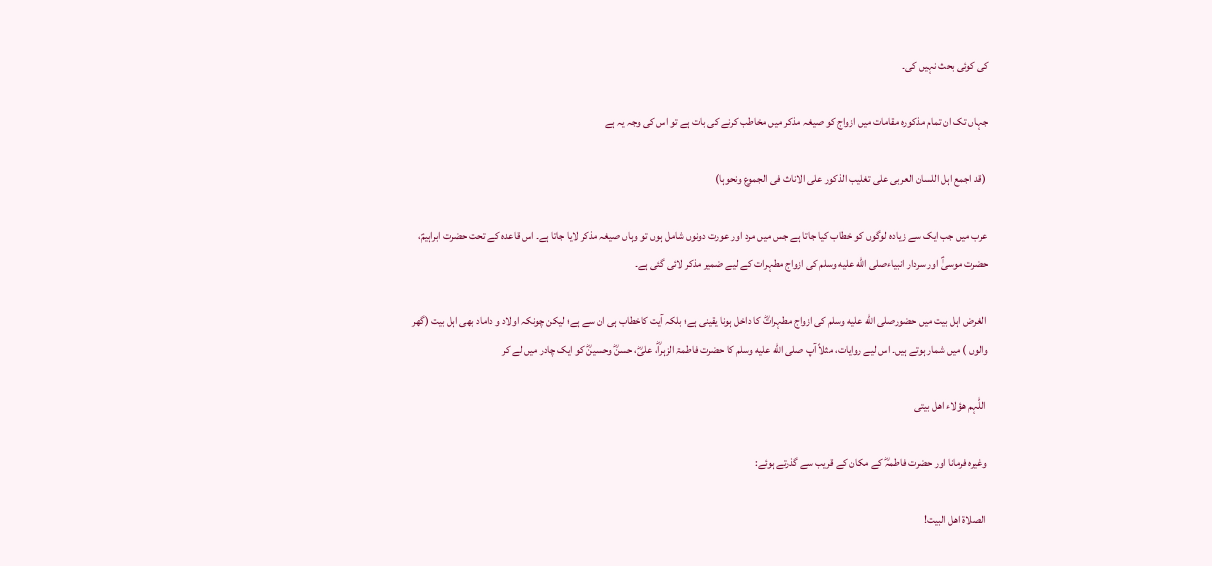کی کوئی بحث نہیں کی۔

جہاں تک ان تمام مذکورہ مقامات میں ازواج کو صیغہ مذکر میں مخاطب کرنے کی بات ہے تو اس کی وجہ یہ ہے

 (قد اجمع اہل اللسان العربی علی تغلیب الذکور علی الاناث فی الجموع ونحوہا)

عرب میں جب ایک سے زیادہ لوگوں کو خطاب کیا جاتا ہے جس میں مرد اور عورت دونوں شامل ہوں تو وہاں صیغہ مذکر لایا جاتا ہے۔ اس قاعدہ کے تحت حضرت ابراہیمؑ، حضرت موسیٰؑ اور سردار انبیاءصلى الله عليه وسلم کی ازواج مطہرات کے لیے ضمیر مذکر لائی گئی ہے۔

 الغرض اہل بیت میں حضورصلى الله عليه وسلم کی ازواج مطہراتؓ کا داخل ہونا یقینی ہے؛ بلکہ آیت کاخطاب ہی ان سے ہے؛ لیکن چونکہ اولاد و داماد بھی اہل بیت (گھر والوں ) میں شمار ہوتے ہیں۔ اس لیے روایات، مثلاً آپ صلى الله عليه وسلم کا حضرت فاطمۃ الزہراؓ، علیؓ، حسنؓ وحسینؓ کو ایک چادر میں لے کر

 اللّٰہم ھؤلاء اھل بیتی

 وغیرہ فرمانا اور حضرت فاطمہؓ کے مکان کے قریب سے گذرتے ہوئے:

 الصلاۃ اھل البیت!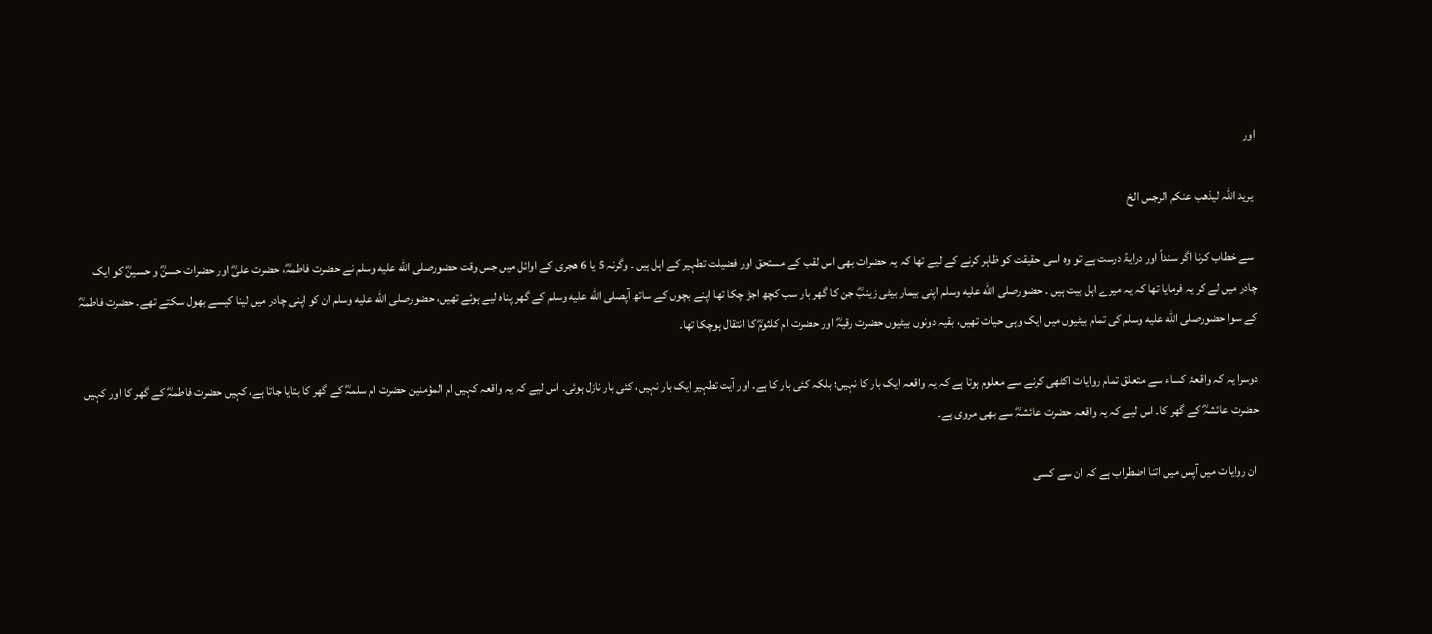اور

 یرید اللّٰہ لیذھب عنکم الرجس الخ

 سے خطاب کرنا اگر سنداً اور درایۃً درست ہے تو وہ اسی حقیقت کو ظاہر کرنے کے لیے تھا کہ یہ حضرات بھی اس لقب کے مستحق اور فضیلت تطہیر کے اہل ہیں ۔ وگرنہ 5 یا 6 ھجری کے اوائل میں جس وقت حضورصلى الله عليه وسلم نے حضرت فاطمہؓ، حضرت علیؓ اور حضرات حسنؓ و حسینؓ کو ایک چادر میں لے کر یہ فرمایا تھا کہ یہ میرے اہل بیت ہیں ۔ حضورصلى الله عليه وسلم اپنی بیمار بیٹی زینبؓ جن کا گھر بار سب کچھ اجڑ چکا تھا اپنے بچوں کے ساتھ آپصلى الله عليه وسلم کے گھر پناہ لیے ہوئے تھیں، حضورصلى الله عليه وسلم ان کو اپنی چادر میں لینا کیسے بھول سکتے تھے۔ حضرت فاطمہؓ کے سوا حضورصلى الله عليه وسلم کی تمام بیٹیوں میں ایک وہی حیات تھیں، بقیہ دونوں بیٹیوں حضرت رقیہؓ اور حضرت ام کلثومؓ کا انتقال ہوچکا تھا۔

دوسرا یہ کہ واقعۂ کساء سے متعلق تمام روایات اکٹھی کرنے سے معلوم ہوتا ہے کہ یہ واقعہ ایک بار کا نہیں؛ بلکہ کئی بار کا ہے۔ اور آیت تطہیر ایک بار نہیں، کئی بار نازل ہوئی۔ اس لیے کہ یہ واقعہ کہیں ام المؤمنین حضرت ام سلمہؓ کے گھر کا بتایا جاتا ہے، کہیں حضرت فاطمہؓ کے گھر کا اور کہیں حضرت عائشہؓ کے گھر کا۔ اس لیے کہ یہ واقعہ حضرت عائشہؓ سے بھی مروی ہے۔

 ان روایات میں آپس میں اتنا اضطراب ہے کہ ان سے کسی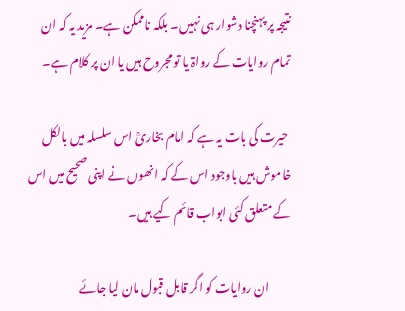نتیجہ پر پہنچنا دشوار ہی نہیں۔ بلکہ ناممکن ہے۔ مزید یہ کہ ان تمام روایات کے رواۃ یا تو مجروح ہیں یا ان پر کلام ہے۔

 حیرت کی بات یہ ہے کہ امام بخاریؒ اس سلسلہ میں بالکل خاموش ہیں باوجود اس کے کہ انھوں نے اپنی صحیح میں اس کے متعلق کئی ابواب قائم کیے ہیں۔

         ان روایات کو اگر قابل قبول مان لیا جائے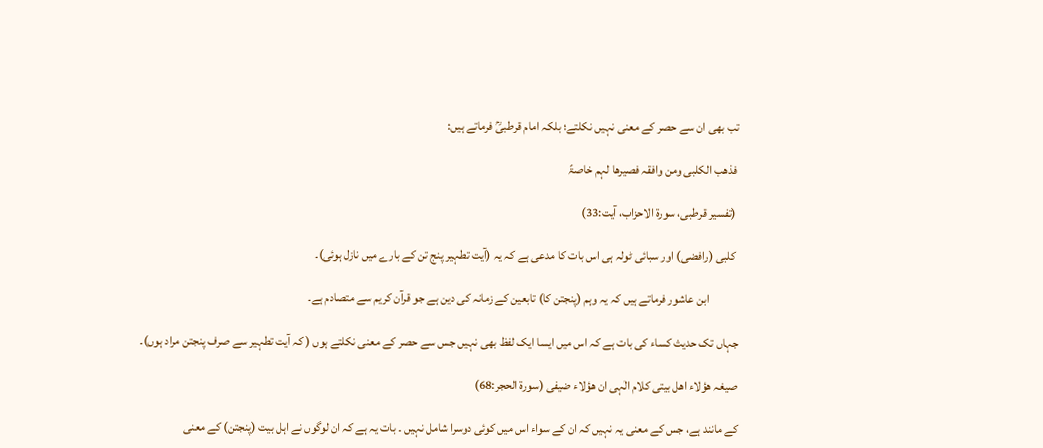تب بھی ان سے حصر کے معنی نہیں نکلتے؛ بلکہ امام قرطبیؒ فرماتے ہیں:

 فذھب الکلبی ومن وافقہ فصیرھا لہم خاصۃً

 (تفسیر قرطبی، سورۃ الاحزاب، آیت:33)

 کلبی (رافضی) اور سبائی ٹولہ ہی اس بات کا مدعی ہے کہ یہ (آیت تطہیر پنج تن کے بارے میں نازل ہوئی)۔

            ابن عاشور فرماتے ہیں کہ یہ وہم (پنجتن کا) تابعین کے زمانہ کی دین ہے جو قرآن کریم سے متصادم ہے۔

جہاں تک حدیث کساء کی بات ہے کہ اس میں ایسا ایک لفظ بھی نہیں جس سے حصر کے معنی نکلتے ہوں ( کہ آیت تطہیر سے صرف پنجتن مراد ہوں)۔

صیغہ ھؤلاء اهل بیتی کلام الٰہی ان ھؤلاء ضیفی (سورۃ الحجر:68)

کے مانند ہے، جس کے معنی یہ نہیں کہ ان کے سواء اس میں کوئی دوسرا شامل نہیں ۔ بات یہ ہے کہ ان لوگوں نے اہل بیت (پنجتن) کے معنی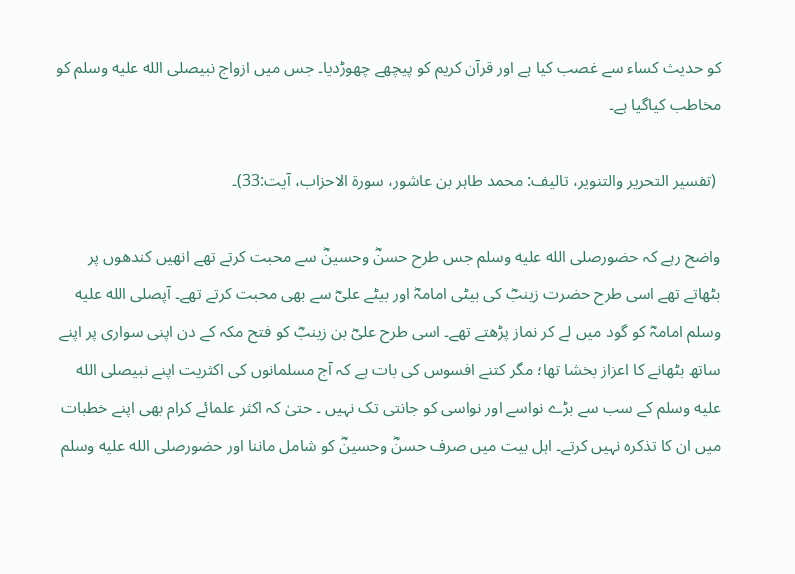کو حدیث کساء سے غصب کیا ہے اور قرآن کریم کو پیچھے چھوڑدیا۔ جس میں ازواج نبیصلى الله عليه وسلم کو مخاطب کیاگیا ہے۔

 (تفسیر التحریر والتنویر، تالیف: محمد طاہر بن عاشور، سورۃ الاحزاب، آیت:33)۔

واضح رہے کہ حضورصلى الله عليه وسلم جس طرح حسنؓ وحسینؓ سے محبت کرتے تھے انھیں کندھوں پر بٹھاتے تھے اسی طرح حضرت زینبؓ کی بیٹی امامہؓ اور بیٹے علیؓ سے بھی محبت کرتے تھے۔ آپصلى الله عليه وسلم امامہؓ کو گود میں لے کر نماز پڑھتے تھے۔ اسی طرح علیؓ بن زینبؓ کو فتح مکہ کے دن اپنی سواری پر اپنے ساتھ بٹھانے کا اعزاز بخشا تھا؛ مگر کتنے افسوس کی بات ہے کہ آج مسلمانوں کی اکثریت اپنے نبیصلى الله عليه وسلم کے سب سے بڑے نواسے اور نواسی کو جانتی تک نہیں ۔ حتیٰ کہ اکثر علمائے کرام بھی اپنے خطبات میں ان کا تذکرہ نہیں کرتے۔ اہل بیت میں صرف حسنؓ وحسینؓ کو شامل ماننا اور حضورصلى الله عليه وسلم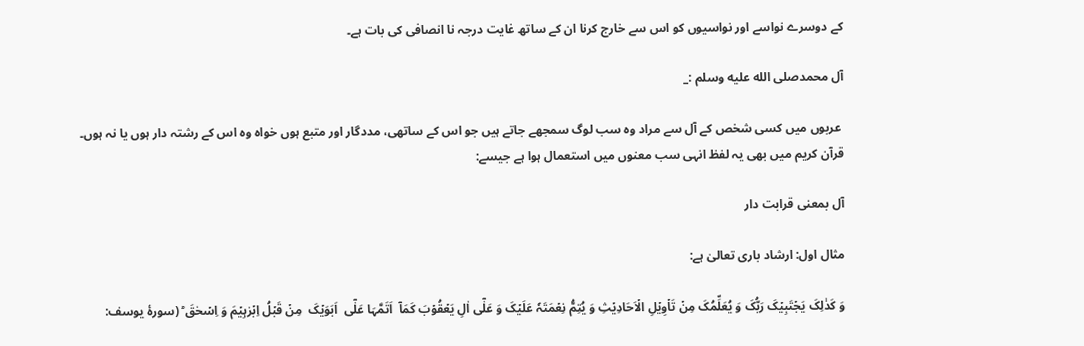کے دوسرے نواسے اور نواسیوں کو اس سے خارج کرنا ان کے ساتھ غایت درجہ نا انصافی کی بات ہے۔

آل محمدصلى الله عليه وسلم :_

 عربوں میں کسی شخص کے آل سے مراد وہ سب لوگ سمجھے جاتے ہیں جو اس کے ساتھی، مددگار اور متبع ہوں خواہ وہ اس کے رشتہ دار ہوں یا نہ ہوں۔ قرآن کریم میں بھی یہ لفظ انہی سب معنوں میں استعمال ہوا ہے جیسے:

آل بمعنی قرابت دار

مثال اول: ارشاد باری تعالیٰ ہے:

وَ کَذٰلِکَ یَجۡتَبِیۡکَ رَبُّکَ وَ یُعَلِّمُکَ مِنۡ تَاۡوِیۡلِ الۡاَحَادِیۡثِ وَ یُتِمُّ نِعۡمَتَہٗ عَلَیۡکَ وَ عَلٰۤی اٰلِ یَعۡقُوۡبَ کَمَاۤ  اَتَمَّہَا عَلٰۤی  اَبَوَیۡکَ  مِنۡ قَبۡلُ اِبۡرٰہِیۡمَ وَ اِسۡحٰقَ ؕ (سورۂ یوسف: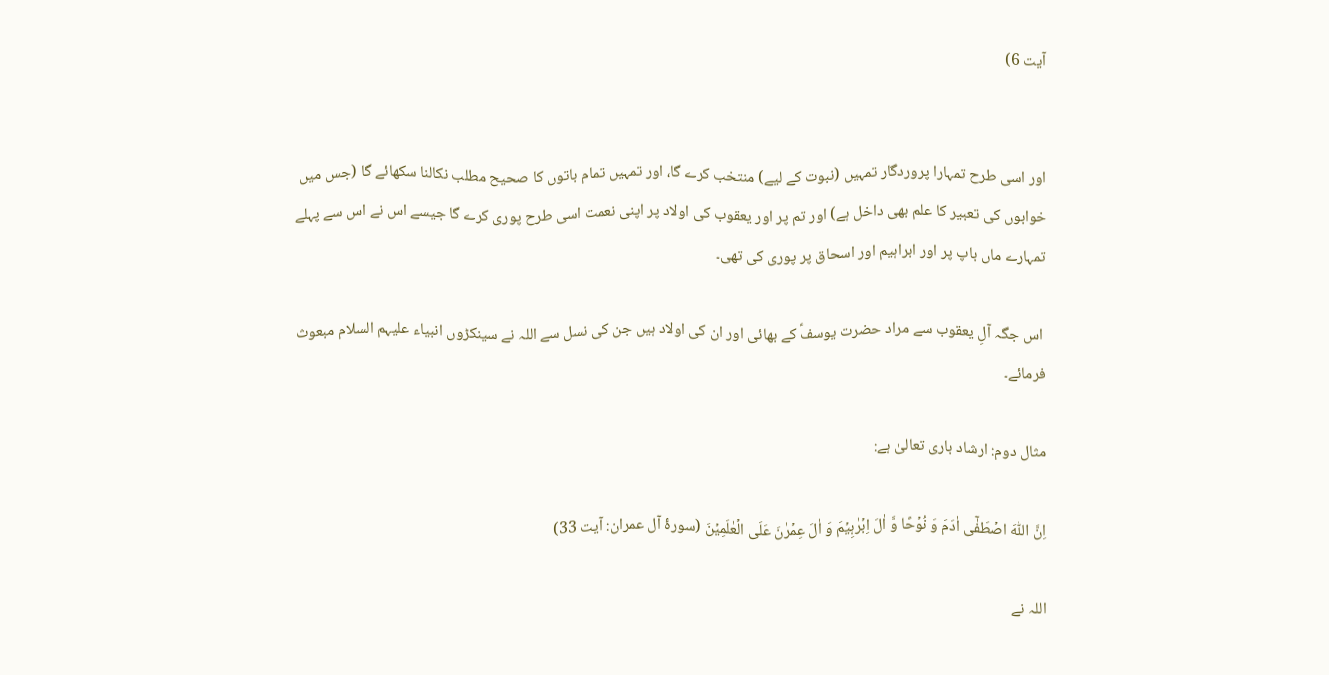آیت 6)


اور اسی طرح تمہارا پروردگار تمہیں (نبوت کے لیے) منتخب کرے گا، اور تمہیں تمام باتوں کا صحیح مطلب نکالنا سکھائے گا (جس میں خوابوں کی تعبیر کا علم بھی داخل ہے) اور تم پر اور یعقوب کی اولاد پر اپنی نعمت اسی طرح پوری کرے گا جیسے اس نے اس سے پہلے تمہارے ماں باپ پر اور ابراہیم اور اسحاق پر پوری کی تھی۔

 اس جگہ آلِ یعقوب سے مراد حضرت یوسفؑ کے بھائی اور ان کی اولاد ہیں جن کی نسل سے اللہ نے سینکڑوں انبیاء علیہم السلام مبعوث فرمائے۔

مثال دوم: ارشاد باری تعالیٰ ہے:

اِنَّ اللّٰہَ اصۡطَفٰۤی اٰدَمَ وَ نُوۡحًا وَّ اٰلَ اِبۡرٰہِیۡمَ وَ اٰلَ عِمۡرٰنَ عَلَی الۡعٰلَمِیۡنَ (سورۂ آل عمران: آیت 33)

اللہ نے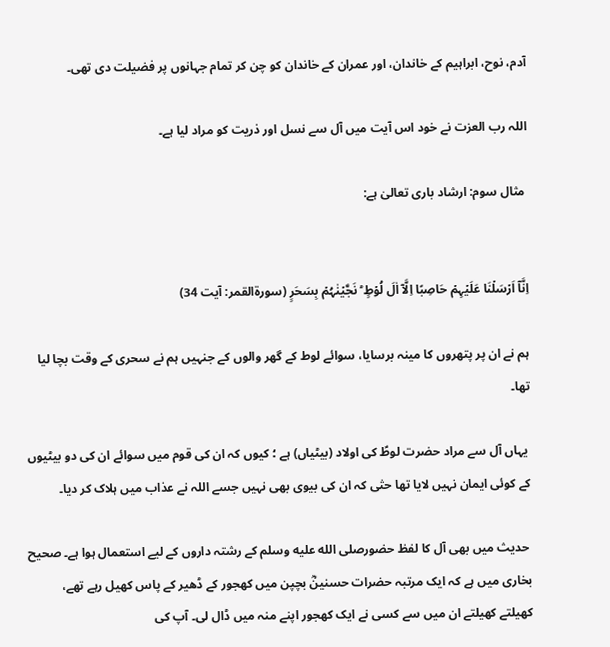آدم، نوح، ابراہیم کے خاندان، اور عمران کے خاندان کو چن کر تمام جہانوں پر فضیلت دی تھی۔

اللہ رب العزت نے خود اس آیت میں آل سے نسل اور ذریت کو مراد لیا ہے۔

 مثال سوم: ارشاد باری تعالیٰ ہے:


اِنَّاۤ اَرۡسَلۡنَا عَلَیۡہِمۡ حَاصِبًا اِلَّاۤ اٰلَ لُوۡطٍ ؕ نَجَّیۡنٰہُمۡ بِسَحَرٍ (سورۃالقمر: آیت 34)

ہم نے ان پر پتھروں کا مینہ برسایا، سوائے لوط کے گھر والوں کے جنہیں ہم نے سحری کے وقت بچا لیا تھا۔

 یہاں آل سے مراد حضرت لوطؑ کی اولاد (بیٹیاں) ہے ؛ کیوں کہ ان کی قوم میں سوائے ان کی دو بیٹیوں کے کوئی ایمان نہیں لایا تھا حتٰی کہ ان کی بیوی بھی نہیں جسے اللہ نے عذاب میں ہلاک کر دیا۔

 حدیث میں بھی آل کا لفظ حضورصلى الله عليه وسلم کے رشتہ داروں کے لیے استعمال ہوا ہے۔ صحیح بخاری میں ہے کہ ایک مرتبہ حضرات حسنینؓ بچپن میں کھجور کے ڈھیر کے پاس کھیل رہے تھے، کھیلتے کھیلتے ان میں سے کسی نے ایک کھجور اپنے منہ میں ڈال لی۔ آپ کی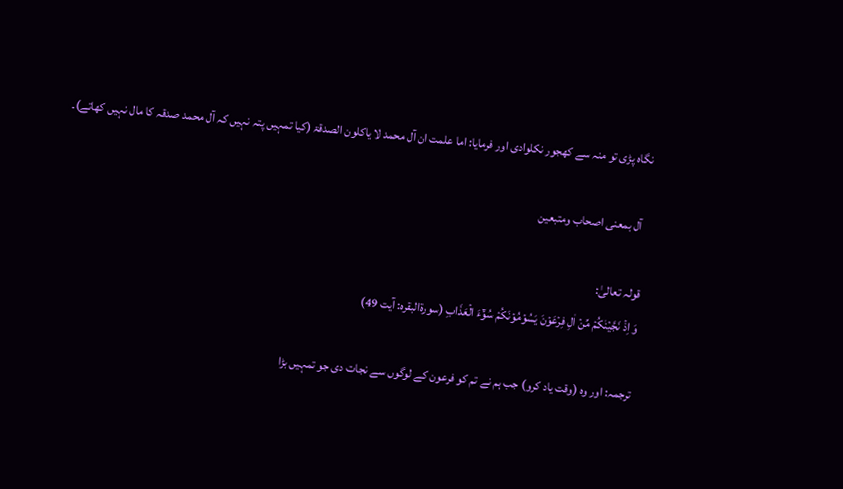نگاہ پڑی تو منہ سے کھجور نکلوادی اور فرمایا: اما علمت ان آل محمد لا یاکلون الصدقۃ (کیا تمہیں پتہ نہیں کہ آل محمد صدقہ کا مال نہیں کھاتے)۔

  آل بمعنی اصحاب ومتبعین

قولہ تعالیٰ:
وَ اِذۡ نَجَّیۡنٰکُمۡ مِّنۡ اٰلِ فِرۡعَوۡنَ یَسُوۡمُوۡنَکُمۡ سُوۡٓءَ الۡعَذَابِ (سورۃالبقرہ: آیت 49)

ترجمہ: اور وہ (وقت یاد کرو) جب ہم نے تم کو فرعون کے لوگوں سے نجات دی جو تمہیں بڑا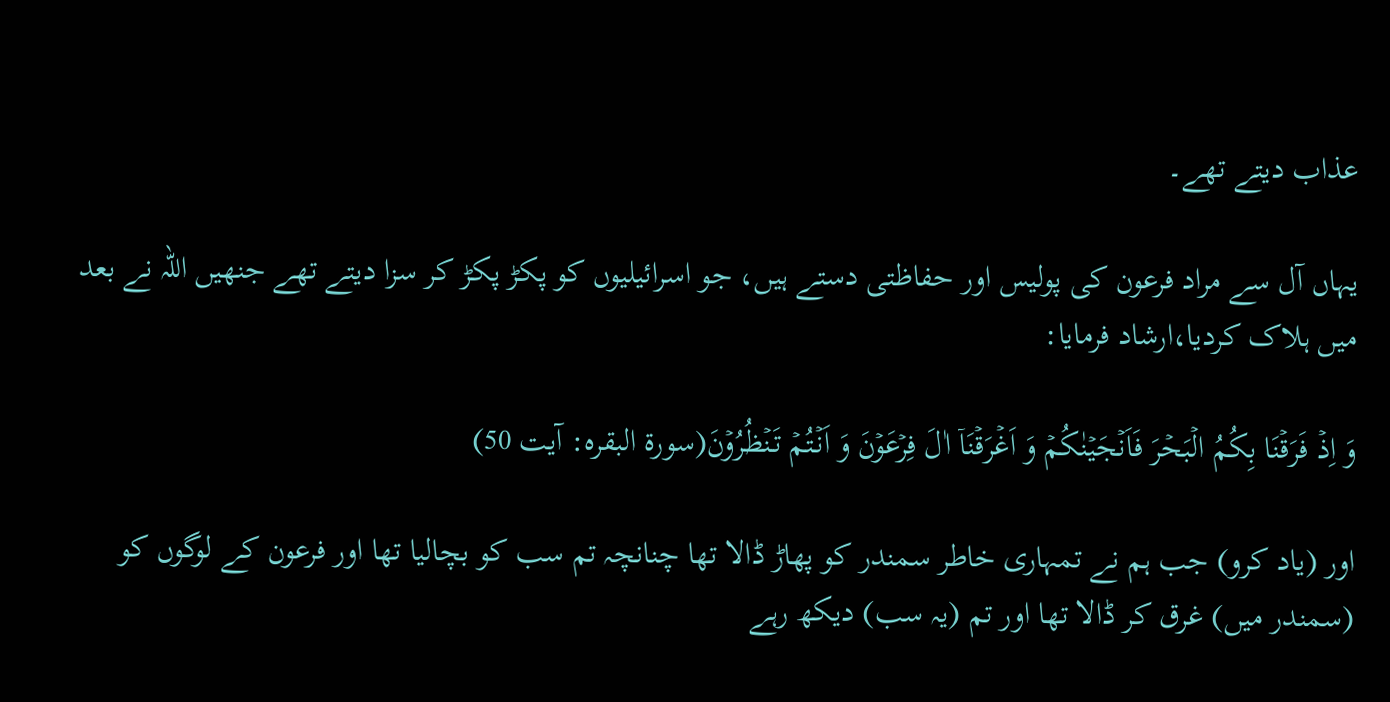عذاب دیتے تھے۔

یہاں آل سے مراد فرعون کی پولیس اور حفاظتی دستے ہیں، جو اسرائیلیوں کو پکڑ پکڑ کر سزا دیتے تھے جنھیں اللہ نے بعد میں ہلاک کردیا،ارشاد فرمایا:

وَ اِذۡ فَرَقۡنَا بِکُمُ الۡبَحۡرَ فَاَنۡجَیۡنٰکُمۡ وَ اَغۡرَقۡنَاۤ اٰلَ فِرۡعَوۡنَ وَ اَنۡتُمۡ تَنۡظُرُوۡنَ(سورۃ البقرہ: آیت 50)

اور (یاد کرو) جب ہم نے تمہاری خاطر سمندر کو پھاڑ ڈالا تھا چنانچہ تم سب کو بچالیا تھا اور فرعون کے لوگوں کو (سمندر میں) غرق کر ڈالا تھا اور تم (یہ سب) دیکھ رہے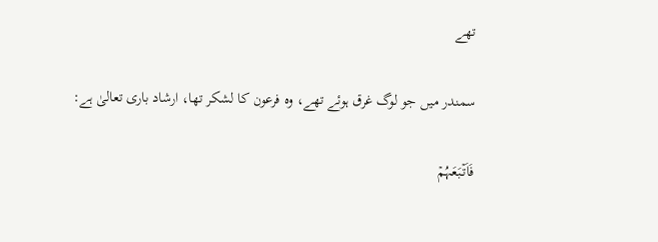تھے

سمندر میں جو لوگ غرق ہوئے تھے، وہ فرعون کا لشکر تھا، ارشاد باری تعالیٰ ہے:

فَاَتۡبَعَہُمۡ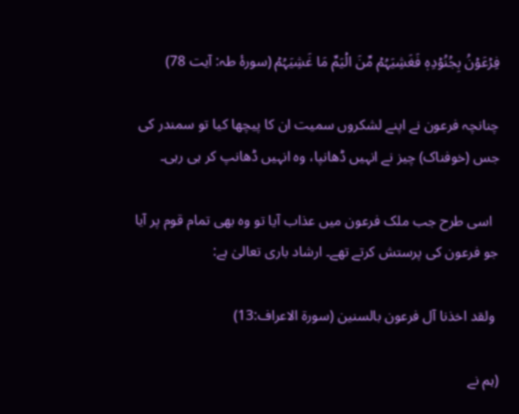فِرۡعَوۡنُ بِجُنُوۡدِہٖ فَغَشِیَہُمۡ مِّنَ الۡیَمِّ مَا غَشِیَہُمۡ (سورۂ طہ: آیت 78)

چنانچہ فرعون نے اپنے لشکروں سمیت ان کا پیچھا کیا تو سمندر کی جس (خوفناک) چیز نے انہیں ڈھانپا، وہ انہیں ڈھانپ کر ہی رہی۔

  اسی طرح جب ملک فرعون میں عذاب آیا تو وہ بھی تمام قوم پر آیا جو فرعون کی پرستش کرتے تھے۔ ارشاد باری تعالیٰ ہے:

 ولقد اخذنا آل فرعون بالسنین (سورۃ الاعراف:13)

(ہم نے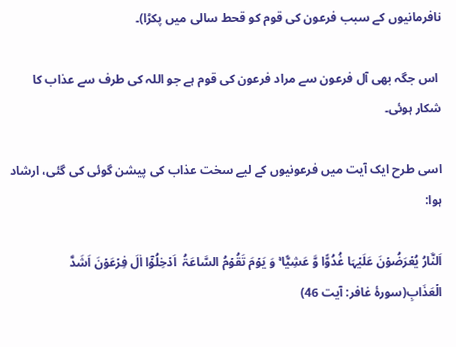نافرمانیوں کے سبب فرعون کی قوم کو قحط سالی میں پکڑا)۔

 اس جگہ بھی آل فرعون سے مراد فرعون کی قوم ہے جو اللہ کی طرف سے عذاب کا شکار ہوئی۔

اسی طرح ایک آیت میں فرعونیوں کے لیے سخت عذاب کی پیشن گوئی کی گئی، ارشاد ہوا:

اَلنَّارُ یُعۡرَضُوۡنَ عَلَیۡہَا غُدُوًّا وَّ عَشِیًّا ۚ وَ یَوۡمَ تَقُوۡمُ السَّاعَۃُ  اَدۡخِلُوۡۤا اٰلَ فِرۡعَوۡنَ اَشَدَّ الۡعَذَابِ(سورۂ غافر: آیت 46)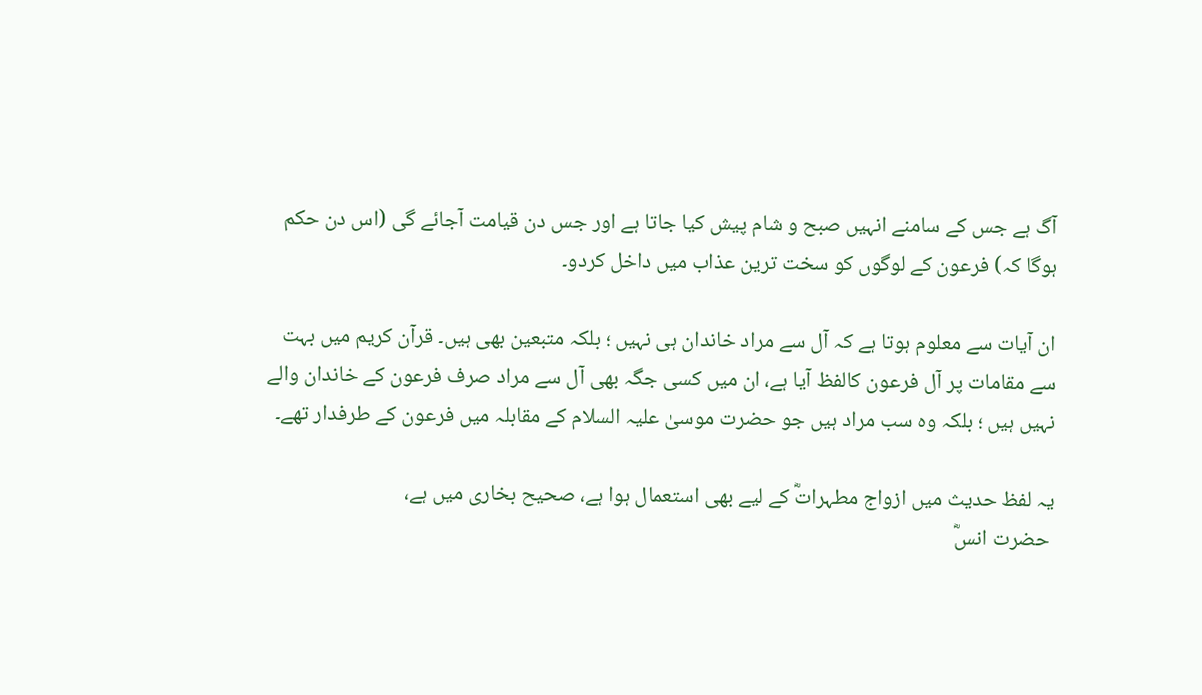آگ ہے جس کے سامنے انہیں صبح و شام پیش کیا جاتا ہے اور جس دن قیامت آجائے گی (اس دن حکم ہوگا کہ) فرعون کے لوگوں کو سخت ترین عذاب میں داخل کردو۔

ان آیات سے معلوم ہوتا ہے کہ آل سے مراد خاندان ہی نہیں ؛ بلکہ متبعین بھی ہیں۔ قرآن کریم میں بہت سے مقامات پر آل فرعون کالفظ آیا ہے، ان میں کسی جگہ بھی آل سے مراد صرف فرعون کے خاندان والے نہیں ہیں ؛ بلکہ وہ سب مراد ہیں جو حضرت موسیٰ علیہ السلام کے مقابلہ میں فرعون کے طرفدار تھے۔

یہ لفظ حدیث میں ازواج مطہراتؓ کے لیے بھی استعمال ہوا ہے، صحیح بخاری میں ہے،
 حضرت انسؓ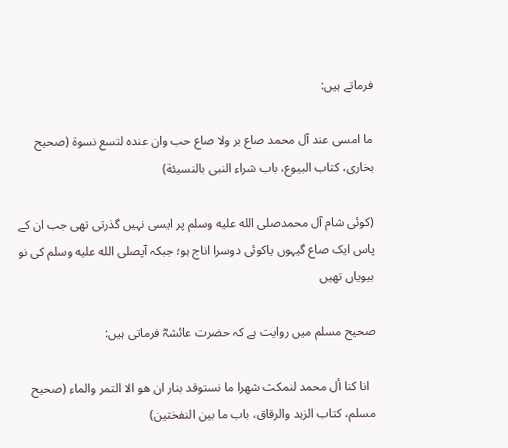فرماتے ہیں:

ما امسی عند آل محمد صاع بر ولا صاع حب وان عندہ لتسع نسوۃ (صحیح بخاری، کتاب البیوع، باب شراء النبی بالنسیئة)

(کوئی شام آل محمدصلى الله عليه وسلم پر ایسی نہیں گذرتی تھی جب ان کے پاس ایک صاع گیہوں یاکوئی دوسرا اناج ہو؛ جبکہ آپصلى الله عليه وسلم کی نو بیویاں تھیں

صحیح مسلم میں روایت ہے کہ حضرت عائشہؓ فرماتی ہیں:

  انا کنا أل محمد لنمکث شهرا ما نستوقد بنار ان هو الا التمر والماء (صحیح مسلم، کتاب الزہد والرقاق، باب ما بین النفختین)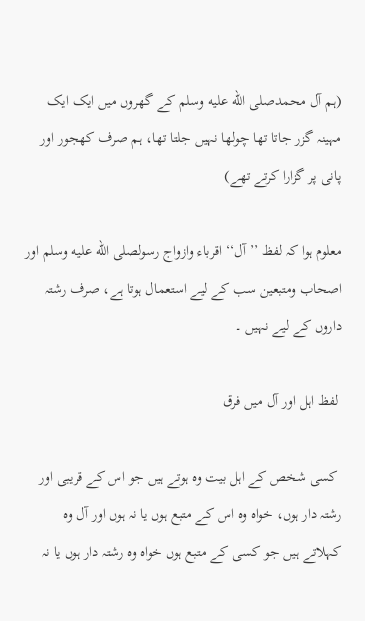(ہم آل محمدصلى الله عليه وسلم کے گھروں میں ایک ایک مہینہ گزر جاتا تھا چولھا نہیں جلتا تھا، ہم صرف کھجور اور پانی پر گزارا کرتے تھے)

معلوم ہوا کہ لفظ ’’آل‘‘ اقرباء وازواج رسولصلى الله عليه وسلم اور اصحاب ومتبعین سب کے لیے استعمال ہوتا ہے، صرف رشتہ داروں کے لیے نہیں ۔

 لفظ اہل اور آل میں فرق

 کسی شخص کے اہل بیت وہ ہوتے ہیں جو اس کے قریبی اور رشتہ دار ہوں، خواہ وہ اس کے متبع ہوں یا نہ ہوں اور آل وہ کہلاتے ہیں جو کسی کے متبع ہوں خواہ وہ رشتہ دار ہوں یا نہ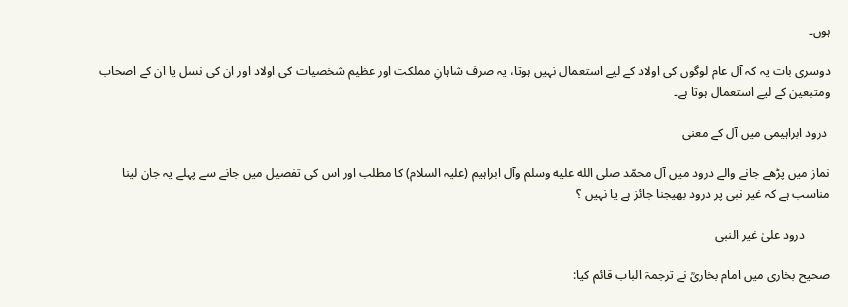ہوں۔

دوسری بات یہ کہ آل عام لوگوں کی اولاد کے لیے استعمال نہیں ہوتا، یہ صرف شاہانِ مملکت اور عظیم شخصیات کی اولاد اور ان کی نسل یا ان کے اصحاب ومتبعین کے لیے استعمال ہوتا ہے۔

 درود ابراہیمی میں آل کے معنی

نماز میں پڑھے جانے والے درود میں آل محمّد صلى الله عليه وسلم وآل ابراہیم (علیہ السلام) کا مطلب اور اس کی تفصیل میں جانے سے پہلے یہ جان لینا مناسب ہے کہ غیر نبی پر درود بھیجنا جائز ہے یا نہیں ؟

        درود علیٰ غیر النبی

صحیح بخاری میں امام بخاریؒ نے ترجمۃ الباب قائم کیا: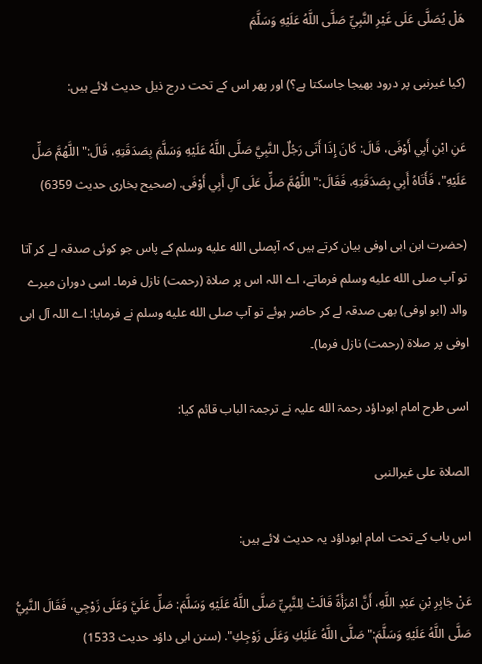هَلْ يُصَلَّى عَلَى غَيْرِ النَّبِيِّ صَلَّى اللَّهُ عَلَيْهِ وَسَلَّمَ

(کیا غیرنبی پر درود بھیجا جاسکتا ہے؟) اور پھر اس کے تحت درج ذیل حدیث لائے ہیں:

عَنِ ابْنِ أَبِي أَوْفَى، قَالَ: كَانَ إِذَا أَتَى رَجُلٌ النَّبِيَّ صَلَّى اللَّهُ عَلَيْهِ وَسَلَّمَ بِصَدَقَتِهِ، قَالَ:" اللَّهُمَّ صَلِّ عَلَيْهِ"، فَأَتَاهُ أَبِي بِصَدَقَتِهِ، فَقَالَ:" اللَّهُمَّ صَلِّ عَلَى آلِ أَبِي أَوْفَى. (صحیح بخاری حدیث 6359)

(حضرت ابن ابی اوفی بیان کرتے ہیں کہ آپصلى الله عليه وسلم کے پاس جو کوئی صدقہ لے کر آتا تو آپ صلى الله عليه وسلم فرماتے، اے اللہ اس پر صلاۃ (رحمت) نازل فرما۔ اسی دوران میرے والد (ابو اوفی) بھی صدقہ لے کر حاضر ہوئے تو آپ صلى الله عليه وسلم نے فرمایا: اے اللہ آل ابی اوفی پر صلاۃ (رحمت) نازل فرما)۔

اسی طرح امام ابوداؤد رحمۃ الله علیہ نے ترجمۃ الباب قائم کیا:

الصلاۃ علی غیرالنبی

اس باب کے تحت امام ابوداؤد یہ حدیث لائے ہیں:

عَنْ جَابِرِ بْنِ عَبْدِ اللَّهِ، أَنَّ امْرَأَةً قَالَتْ لِلنَّبِيِّ صَلَّى اللَّهُ عَلَيْهِ وَسَلَّمَ: صَلِّ عَلَيَّ وَعَلَى زَوْجِي، فَقَالَ النَّبِيُّ صَلَّى اللَّهُ عَلَيْهِ وَسَلَّمَ:" صَلَّى اللَّهُ عَلَيْكِ وَعَلَى زَوْجِكِ". (سنن ابی داؤد حدیث 1533)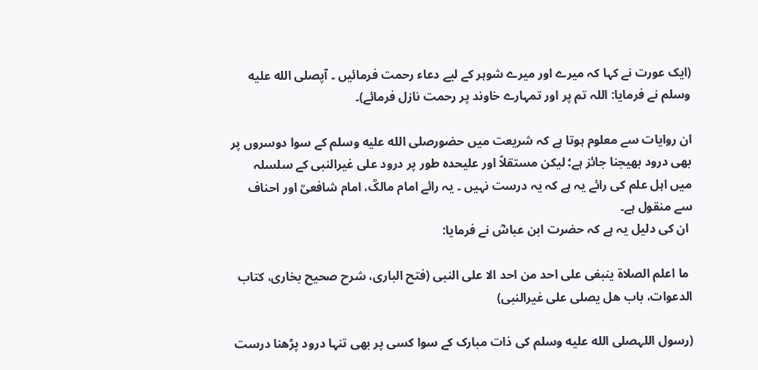(ایک عورت نے کہا کہ میرے اور میرے شوہر کے لیے دعاء رحمت فرمائیں ۔ آپصلى الله عليه وسلم نے فرمایا: اللہ تم پر اور تمہارے خاوند پر رحمت نازل فرمائے)۔

ان روایات سے معلوم ہوتا ہے کہ شریعت میں حضورصلى الله عليه وسلم کے سوا دوسروں پر بھی درود بھیجنا جائز ہے؛ لیکن مستقلاً اور علیحدہ طور پر درود علی غیرالنبی کے سلسلہ میں اہل علم کی رائے یہ ہے کہ یہ درست نہیں ۔ یہ رائے امام مالکؒ، امام شافعیؒ اور احناف سے منقول ہے۔
 ان کی دلیل یہ ہے کہ حضرت ابن عباسؓ نے فرمایا:

 ما اعلم الصلاۃ ینبغی علی احد من احد الا علی النبی (فتح الباری، شرح صحیح بخاری، کتاب الدعوات، باب ھل یصلی علی غیرالنبی)

(رسول اللہصلى الله عليه وسلم کی ذات مبارک کے سوا کسی پر بھی تنہا درود پڑھنا درست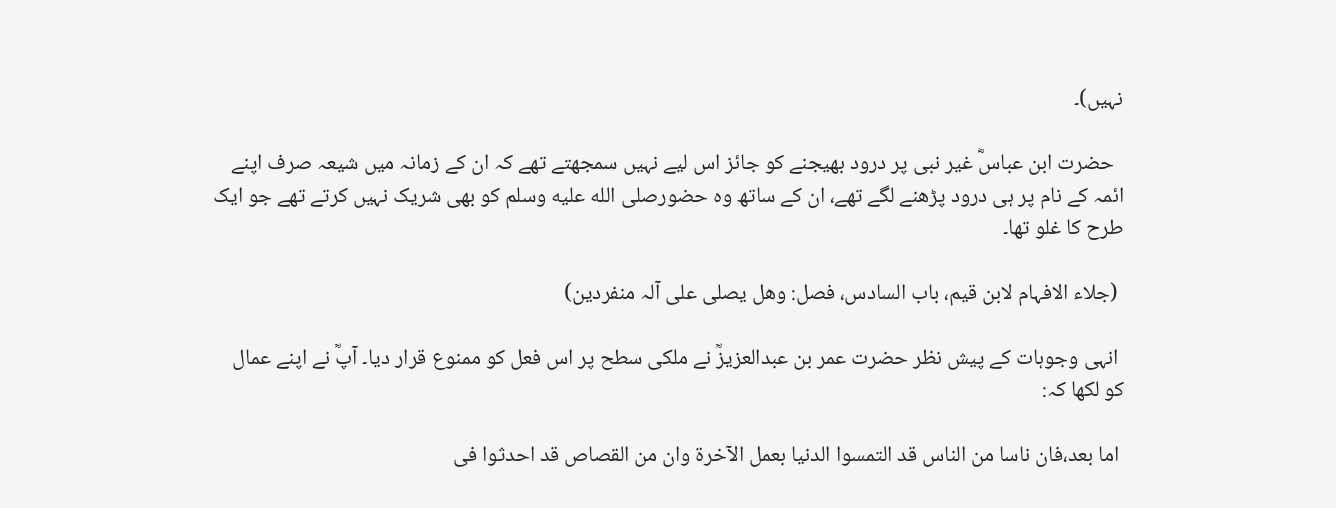نہیں)۔

  حضرت ابن عباسؓ غیر نبی پر درود بھیجنے کو جائز اس لیے نہیں سمجھتے تھے کہ ان کے زمانہ میں شیعہ صرف اپنے ائمہ کے نام پر ہی درود پڑھنے لگے تھے، ان کے ساتھ وہ حضورصلى الله عليه وسلم کو بھی شریک نہیں کرتے تھے جو ایک طرح کا غلو تھا۔

 (جلاء الافہام لابن قیم، باب السادس، فصل: وھل یصلی علی آلہ منفردین)

 انہی وجوہات کے پیش نظر حضرت عمر بن عبدالعزیزؒ نے ملکی سطح پر اس فعل کو ممنوع قرار دیا۔ آپؒ نے اپنے عمال کو لکھا کہ:

 اما بعد،فان ناسا من الناس قد التمسوا الدنیا بعمل الآخرۃ وان من القصاص قد احدثوا فی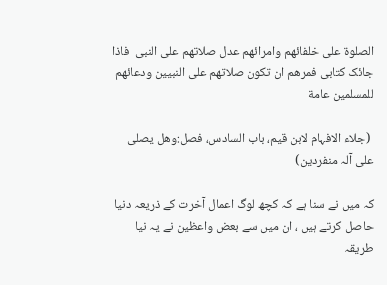الصلوۃ علی خلفائهم وامرائهم عدل صلاتهم علی النبی  فاذا جائک کتابی فمرهم ان تکون صلاتهم علی النبیین ودعائهم للمسلمین عامة

 (جلاء الافہام لابن قیم، باب السادس، فصل:وھل یصلی علی آلہ منفردین)

کہ میں نے سنا ہے کہ کچھ لوگ اعمال آخرت کے ذریعہ دنیا حاصل کرتے ہیں ، ان میں سے بعض واعظین نے یہ نیا طریقہ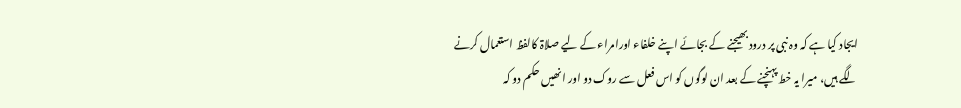ایجاد کیا ہے کہ وہ نبی پر درود بھیجنے کے بجائے اپنے خلفاء اورامراء کے لیے صلاۃ کالفظ استعمال کرنے لگے ہیں، میرا یہ خط پہنچنے کے بعد ان لوگوں کو اس فعل سے روک دو اور انھیں حکم دو کہ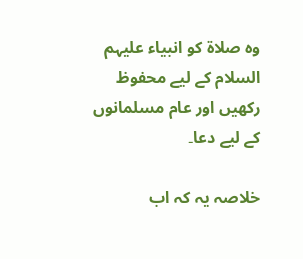وہ صلاۃ کو انبیاء علیہم السلام کے لیے محفوظ رکھیں اور عام مسلمانوں کے لیے دعا۔

خلاصہ یہ کہ اب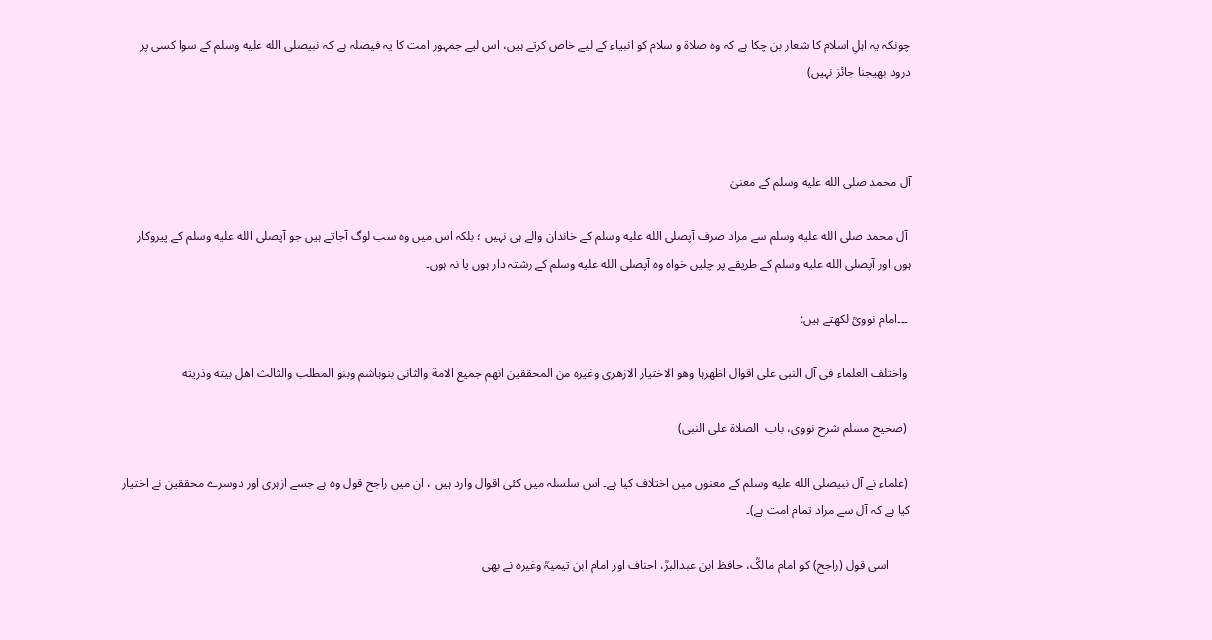چونکہ یہ اہلِ اسلام کا شعار بن چکا ہے کہ وہ صلاۃ و سلام کو انبیاء کے لیے خاص کرتے ہیں، اس لیے جمہور امت کا یہ فیصلہ ہے کہ نبیصلى الله عليه وسلم کے سوا کسی پر درود بھیجنا جائز نہیں)



آل محمد صلى الله عليه وسلم کے معنیٰ

 آل محمد صلى الله عليه وسلم سے مراد صرف آپصلى الله عليه وسلم کے خاندان والے ہی نہیں ؛ بلکہ اس میں وہ سب لوگ آجاتے ہیں جو آپصلى الله عليه وسلم کے پیروکار ہوں اور آپصلى الله عليه وسلم کے طریقے پر چلیں خواہ وہ آپصلى الله عليه وسلم کے رشتہ دار ہوں یا نہ ہوں۔

 ۔۔۔امام نوویؒ لکھتے ہیں:

 واختلف العلماء فی آل النبی علی اقوال اظهرہا وھو الاختیار الازهری وغیرہ من المحققین انهم جمیع الامة والثانی بنوہاشم وبنو المطلب والثالث اهل بیته وذریته

 (صحیح مسلم شرح نووی، باب  الصلاۃ علی النبی)

 (علماء نے آل نبیصلى الله عليه وسلم کے معنوں میں اختلاف کیا ہے۔ اس سلسلہ میں کئی اقوال وارد ہیں ، ان میں راجح قول وہ ہے جسے ازہری اور دوسرے محققین نے اختیار کیا ہے کہ آل سے مراد تمام امت ہے)۔

       اسی قول (راجح) کو امام مالکؒ، حافظ ابن عبدالبرؒ، احناف اور امام ابن تیمیہؒ وغیرہ نے بھی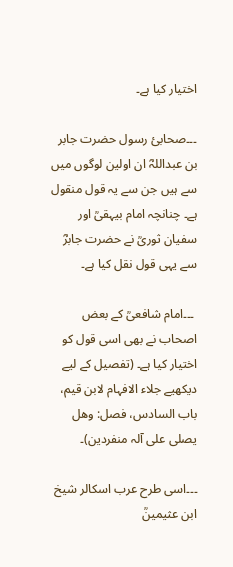اختیار کیا ہے۔

۔۔۔صحابئ رسول حضرت جابر بن عبداللہؓ ان اولین لوگوں میں سے ہیں جن سے یہ قول منقول ہے۔ چنانچہ امام بیہقیؒ اور سفیان ثوریؒ نے حضرت جابرؓ سے یہی قول نقل کیا ہے۔

 ۔۔۔امام شافعیؒ کے بعض اصحاب نے بھی اسی قول کو اختیار کیا ہے۔ (تفصیل کے لیے دیکھیے جلاء الافہام لابن قیم، باب السادس، فصل: وھل یصلی علی آلہ منفردین)۔

۔۔۔اسی طرح عرب اسکالر شیخ ابن عثیمینؒ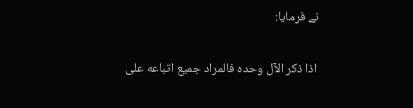نے فرمایا:

 اذا ذکر الآل وحدہ فالمراد جمیع اتباعه علی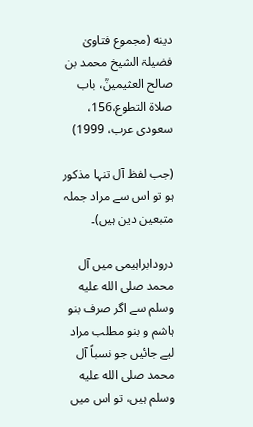دینه (مجموع فتاویٰ فضیلۃ الشیخ محمد بن صالح العثیمینؒ، باب صلاۃ التطوع،156، سعودی عرب، 1999)

(جب لفظ آل تنہا مذکور ہو تو اس سے مراد جملہ متبعین دین ہیں)۔

درودابراہیمی میں آل محمد صلى الله عليه وسلم سے اگر صرف بنو ہاشم و بنو مطلب مراد لیے جائیں جو نسباً آل محمد صلى الله عليه وسلم ہیں، تو اس میں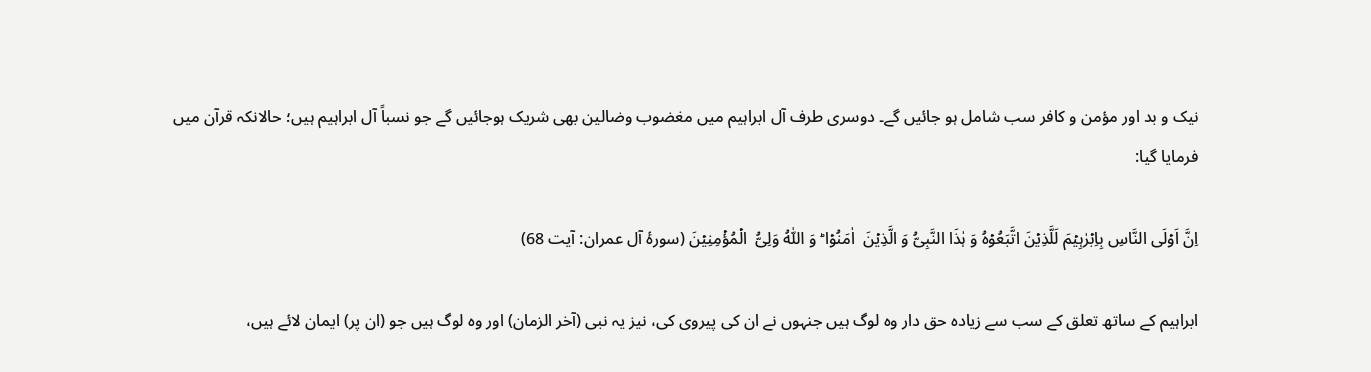نیک و بد اور مؤمن و کافر سب شامل ہو جائیں گے۔ دوسری طرف آل ابراہیم میں مغضوب وضالین بھی شریک ہوجائیں گے جو نسباً آل ابراہیم ہیں؛ حالانکہ قرآن میں فرمایا گیا:

اِنَّ اَوۡلَی النَّاسِ بِاِبۡرٰہِیۡمَ لَلَّذِیۡنَ اتَّبَعُوۡہُ وَ ہٰذَا النَّبِیُّ وَ الَّذِیۡنَ  اٰمَنُوۡا ؕ وَ اللّٰہُ وَلِیُّ  الۡمُؤۡمِنِیۡنَ (سورۂ آل عمران: آیت 68)

ابراہیم کے ساتھ تعلق کے سب سے زیادہ حق دار وہ لوگ ہیں جنہوں نے ان کی پیروی کی، نیز یہ نبی (آخر الزمان) اور وہ لوگ ہیں جو (ان پر) ایمان لائے ہیں،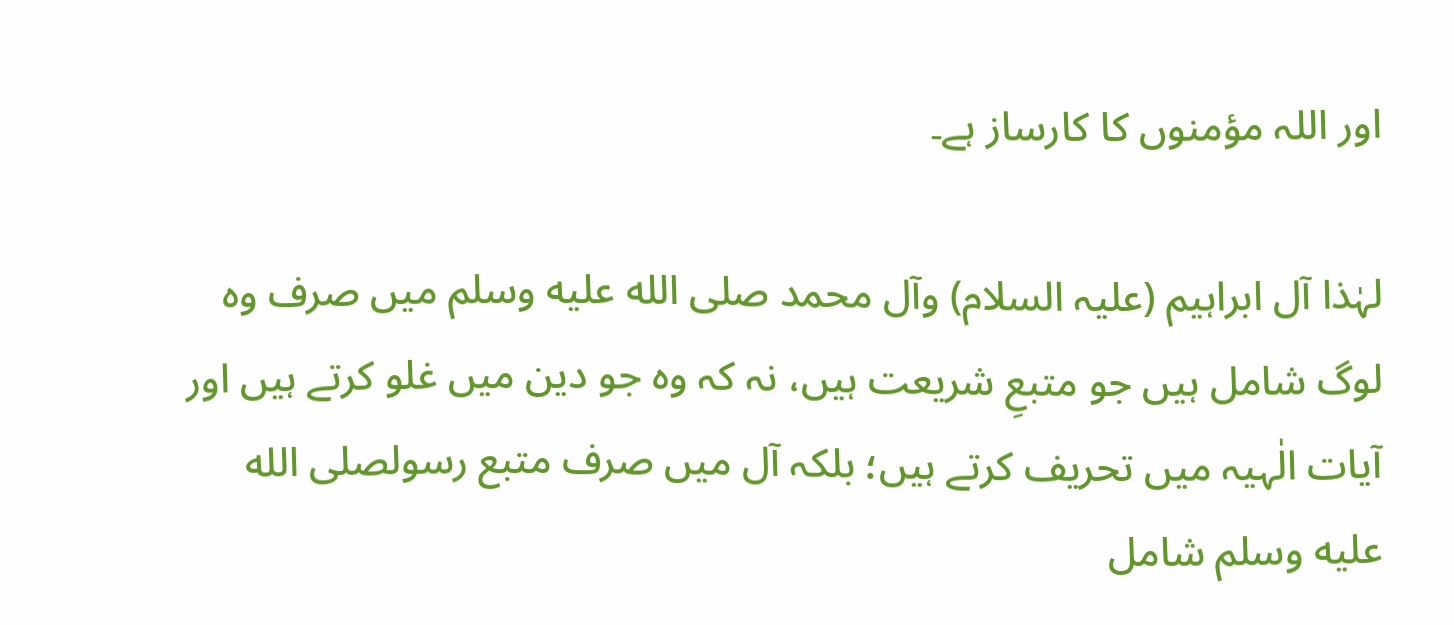اور اللہ مؤمنوں کا کارساز ہے۔

لہٰذا آل ابراہیم (علیہ السلام) وآل محمد صلى الله عليه وسلم میں صرف وہ لوگ شامل ہیں جو متبعِ شریعت ہیں، نہ کہ وہ جو دین میں غلو کرتے ہیں اور آیات الٰہیہ میں تحریف کرتے ہیں؛ بلکہ آل میں صرف متبع رسولصلى الله عليه وسلم شامل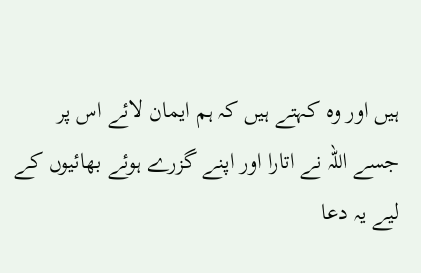ہیں اور وہ کہتے ہیں کہ ہم ایمان لائے اس پر جسے اللہ نے اتارا اور اپنے گزرے ہوئے بھائیوں کے لیے یہ دعا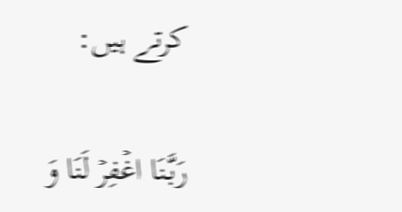کرتے ہیں:

رَبَّنَا اغۡفِرۡ لَنَا وَ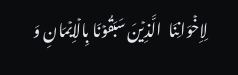لِاِخۡوَانِنَا  الَّذِیۡنَ سَبَقُوۡنَا بِالۡاِیۡمَانِ وَ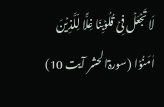لَا تَجۡعَلۡ فِیۡ قُلُوۡبِنَا غِلًّا لِّلَّذِیۡنَ اٰمَنُوۡا (سورۃالحشر آیت 10)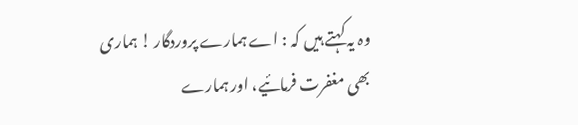وہ یہ کہتے ہیں کہ : اے ہمارے پروردگار ! ہماری بھی مغفرت فرمائیے، اور ہمارے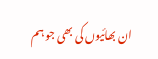ان بھائیوں کی بھی جو ہم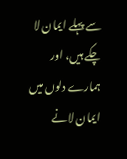سے پہلے ایمان لا چکے ہیں، اور ہمارے دلوں میں ایمان لانے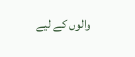والوں کے لیے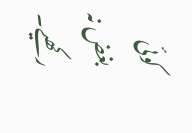کوئی بغض نہ رکھیے۔